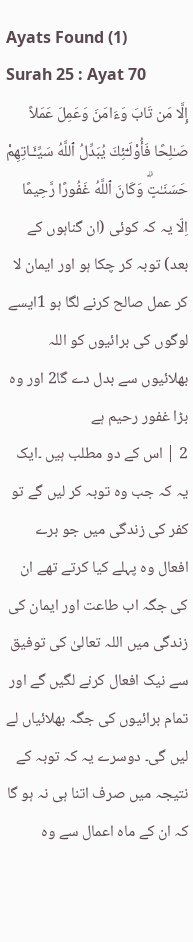Ayats Found (1)
Surah 25 : Ayat 70
إِلَّا مَن تَابَ وَءَامَنَ وَعَمِلَ عَمَلاً صَـٰلِحًا فَأُوْلَـٰٓئِكَ يُبَدِّلُ ٱللَّهُ سَيِّـَٔـاتِهِمْ حَسَنَـٰتٍۗ وَكَانَ ٱللَّهُ غَفُورًا رَّحِيمًا
اِلّا یہ کہ کوئی (ان گناہوں کے بعد) توبہ کر چکا ہو اور ایمان لا کر عمل صالح کرنے لگا ہو 1ایسے لوگوں کی برائیوں کو اللہ بھلائیوں سے بدل دے گا2 اور وہ بڑا غفور رحیم ہے
2 | اس کے دو مطلب ہیں ۔ایک یہ کہ جب وہ توبہ کر لیں گے تو کفر کی زندگی میں جو برے افعال وہ پہلے کیا کرتے تھے ان کی جگہ اب طاعت اور ایمان کی زندگی میں اللہ تعالیٰ کی توفیق سے نیک افعال کرنے لگیں گے اور تمام برائیوں کی جگہ بھلائیاں لے لیں گی۔ دوسرے یہ کہ توبہ کے نتیجہ میں صرف اتنا ہی نہ ہو گا کہ ان کے ماہ اعمال سے وہ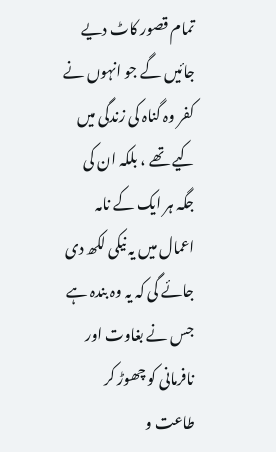تمام قصور کاٹ دیے جائیں گے جو انہوں نے کفر وہ گناہ کی زندگی میں کیے تھے ، بلکہ ان کی جگہ ہر ایک کے نامہ اعمال میں یہ نیکی لکھ دی جائے گی کہ یہ وہ بندہ ہے جس نے بغاوت اور نافرمانی کو چھوڑ کر طاعت و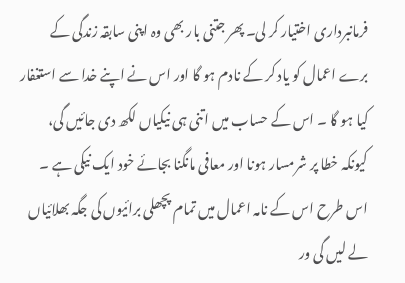فرمانبرداری اختیار کر لی۔ پھر جتنی بار بھی وہ اپنی سابقہ زندگی کے برے اعمال کو یاد کر کے نادم ہو گا اور اس نے اپنے خدا سے استغفار کیا ہو گا ۔ اس کے حساب میں اتنی ہی نیکیاں لکھ دی جائیں گی، کیونکہ خطا پر شرمسار ہونا اور معافی مانگنا بجائے خود ایک نیکی ہے ۔ اس طرح اس کے نامہ اعمال میں تمام پچھلی برائیوں کی جگہ بھلائیاں لے لیں گی ور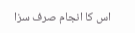اس کا انجام صرف سزا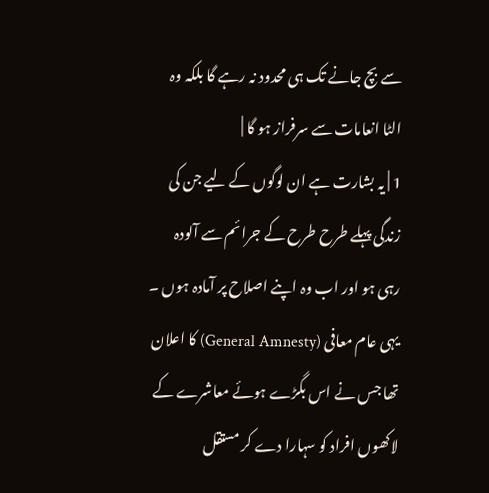سے بچ جانے تک ہی محدود نہ رہے گا بلکہ وہ الٹا انعامات سے سرفراز ہو گا |
1 | یہ بشارت ہے ان لوگوں کے لیے جن کی زندگی پہلے طرح طرح کے جرائم سے آلودہ رہی ہو اور اب وہ اپنے اصلاح پر آمادہ ہوں ۔ یہی عام معافی (General Amnesty) کا اعلان تھا جس نے اس بگڑے ہوئے معاشرے کے لاکھوں افراد کو سہارا دے کر مستقل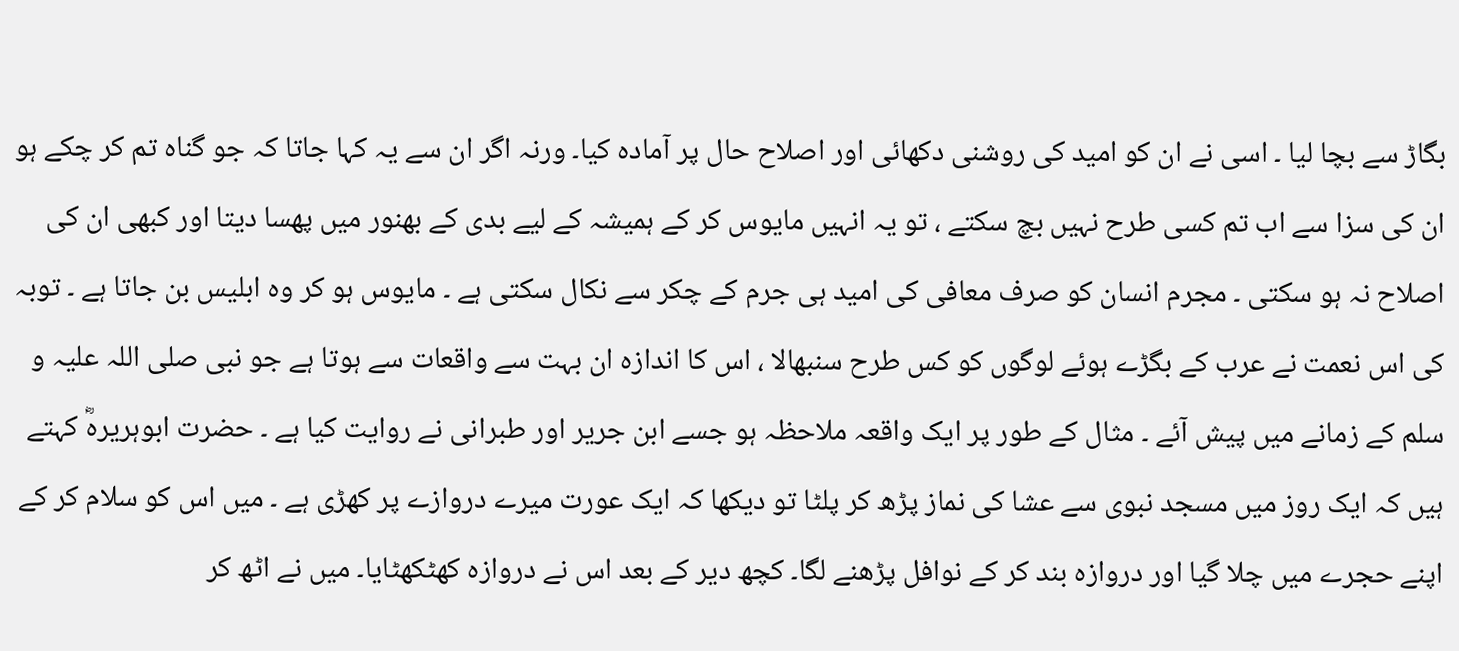بگاڑ سے بچا لیا ۔ اسی نے ان کو امید کی روشنی دکھائی اور اصلاح حال پر آمادہ کیا۔ ورنہ اگر ان سے یہ کہا جاتا کہ جو گناہ تم کر چکے ہو ان کی سزا سے اب تم کسی طرح نہیں بچ سکتے ، تو یہ انہیں مایوس کر کے ہمیشہ کے لیے بدی کے بھنور میں پھسا دیتا اور کبھی ان کی اصلاح نہ ہو سکتی ۔ مجرم انسان کو صرف معافی کی امید ہی جرم کے چکر سے نکال سکتی ہے ۔ مایوس ہو کر وہ ابلیس بن جاتا ہے ۔ توبہ کی اس نعمت نے عرب کے بگڑے ہوئے لوگوں کو کس طرح سنبھالا ، اس کا اندازہ ان بہت سے واقعات سے ہوتا ہے جو نبی صلی اللہ علیہ و سلم کے زمانے میں پیش آئے ۔ مثال کے طور پر ایک واقعہ ملاحظہ ہو جسے ابن جریر اور طبرانی نے روایت کیا ہے ۔ حضرت ابوہریرہؓ کہتے ہیں کہ ایک روز میں مسجد نبوی سے عشا کی نماز پڑھ کر پلٹا تو دیکھا کہ ایک عورت میرے دروازے پر کھڑی ہے ۔ میں اس کو سلام کر کے اپنے حجرے میں چلا گیا اور دروازہ بند کر کے نوافل پڑھنے لگا۔ کچھ دیر کے بعد اس نے دروازہ کھٹکھٹایا۔ میں نے اٹھ کر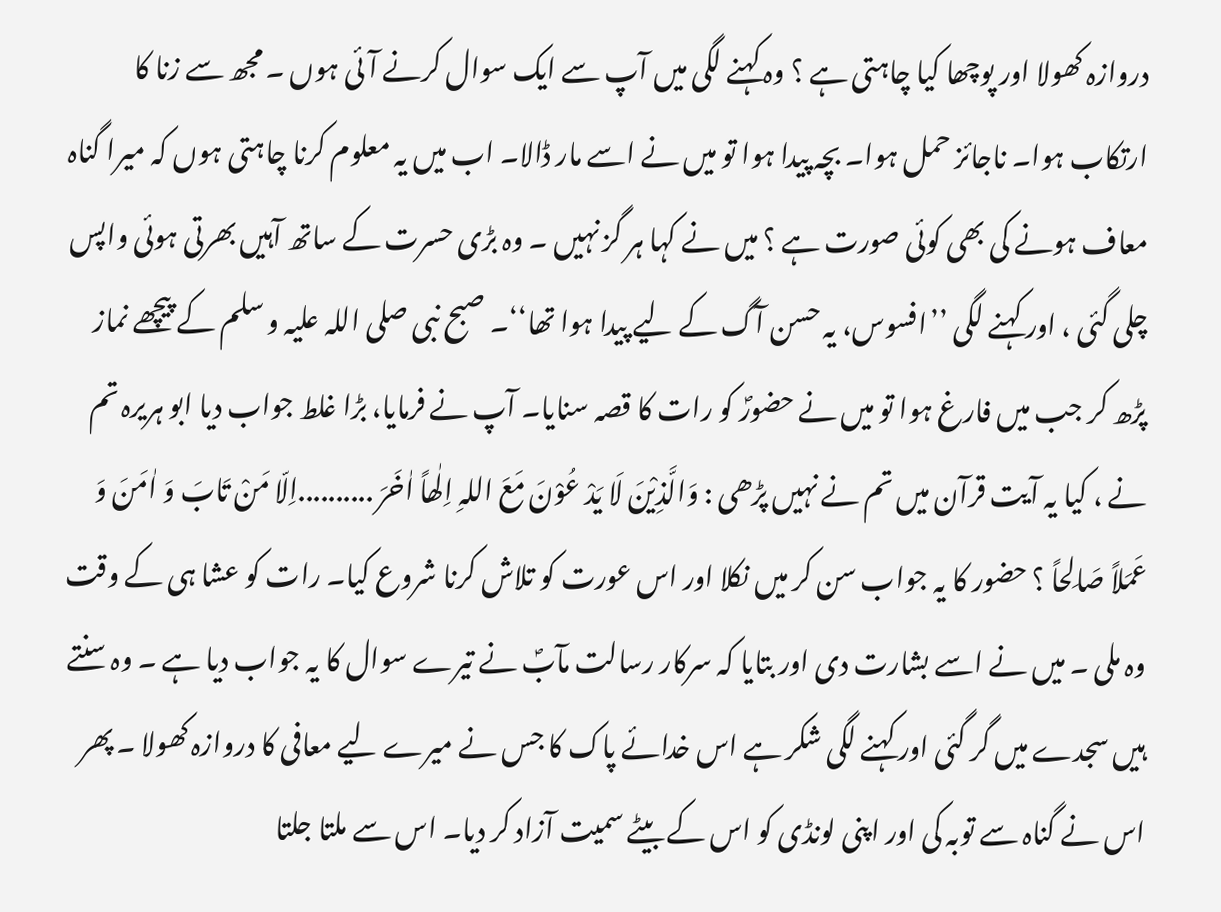دروازہ کھولا اور پوچھا کیا چاہتی ہے ؟ وہ کہنے لگی میں آپ سے ایک سوال کرنے آئی ہوں ۔ مجھ سے زنا کا ارتکاب ہوا۔ ناجائز حمل ہوا۔ بچہ پیدا ہوا تو میں نے اسے مار ڈالا۔ اب میں یہ معلوم کرنا چاہتی ہوں کہ میرا گناہ معاف ہونے کی بھی کوئی صورت ہے ؟ میں نے کہا ہر گز نہیں ۔ وہ بڑی حسرت کے ساتھ آہیں بھرتی ہوئی واپس چلی گئی ، اور کہنے لگی ’’افسوس، یہ حسن آگ کے لیے پیدا ہوا تھا‘‘۔ صبح نبی صلی اللہ علیہ و سلم کے پیچھے نماز پڑھ کر جب میں فارغ ہوا تو میں نے حضورؐ کو رات کا قصہ سنایا۔ آپ نے فرمایا، بڑا غلط جواب دیا ابو ہریرہ تم نے ، کیا یہ آیت قرآن میں تم نے نہیں پڑھی : وَالَّذِیْنَ لَا یَدْ عُوْنَ مَعَ اللہِ اِلٰھاً اٰخَرَ ..........اِلّا مَنْ تَابَ وَ اٰمَنَ وَ عَمَلاً صَالِحاً ؟ حضور کا یہ جواب سن کر میں نکلا اور اس عورت کو تلاش کرنا شروع کیا۔ رات کو عشا ہی کے وقت وہ ملی ۔ میں نے اسے بشارت دی اور بتایا کہ سرکار رسالت مآبؐ نے تیرے سوال کا یہ جواب دیا ہے ۔ وہ سنتے ہیں سجدے میں گر گئی اور کہنے لگی شکر ہے اس خدائے پاک کا جس نے میرے لیے معافی کا دروازہ کھولا ۔ پھر اس نے گناہ سے توبہ کی اور اپنی لونڈی کو اس کے بیٹے سمیت آزاد کر دیا۔ اس سے ملتا جلتا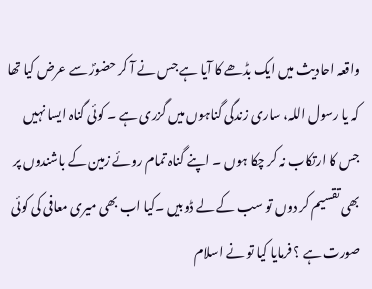واقعہ احادیث میں ایک بڈھے کا آیا ہے جس نے آ کر حضورؐ سے عرض کیا تھا کہ یا رسول اللہ، ساری زندگی گناہوں میں گزری ہے ۔ کوئی گناہ ایسا نہیں جس کا ارتکاب نہ کر چکا ہوں ۔ اپنے گناہ تمام روئے زمین کے باشندوں پر بھی تقسیم کر دوں تو سب کے لے ڈوبیں ۔کیا اب بھی میری معافی کی کوئی صورت ہے ؟ فرمایا کیا تو نے اسلام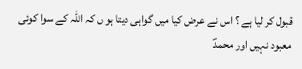قبول کر لیا ہے ؟ اس نے عرض کیا میں گواہی دیتا ہو ں کہ اللہ کے سوا کوئی معبود نہیں اور محمدؐ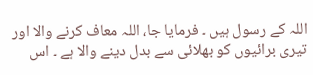اللہ کے رسول ہیں ۔ فرمایا جا، اللہ معاف کرنے والا اور تیری برائیوں کو بھلائی سے بدل دینے والا ہے ۔ اس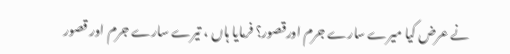نے عرض کیا میرے سارے جرم اورقصور؟ فرمایا ہاں ، تیرے سارے جرم اور قصور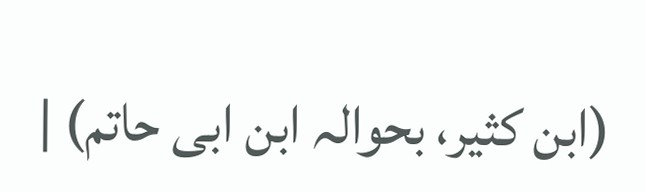(ابن کثیر، بحوالہ ابن ابی حاتم) |